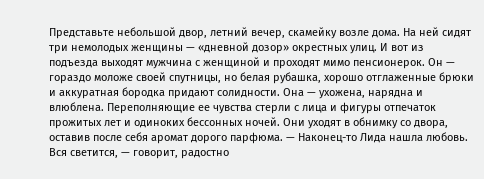Представьте небольшой двор, летний вечер, скамейку возле дома. На ней сидят три немолодых женщины — «дневной дозор» окрестных улиц. И вот из подъезда выходят мужчина с женщиной и проходят мимо пенсионерок. Он — гораздо моложе своей спутницы, но белая рубашка, хорошо отглаженные брюки и аккуратная бородка придают солидности. Она — ухожена, нарядна и влюблена. Переполняющие ее чувства стерли с лица и фигуры отпечаток прожитых лет и одиноких бессонных ночей. Они уходят в обнимку со двора, оставив после себя аромат дорого парфюма. — Наконец-то Лида нашла любовь. Вся светится, — говорит, радостно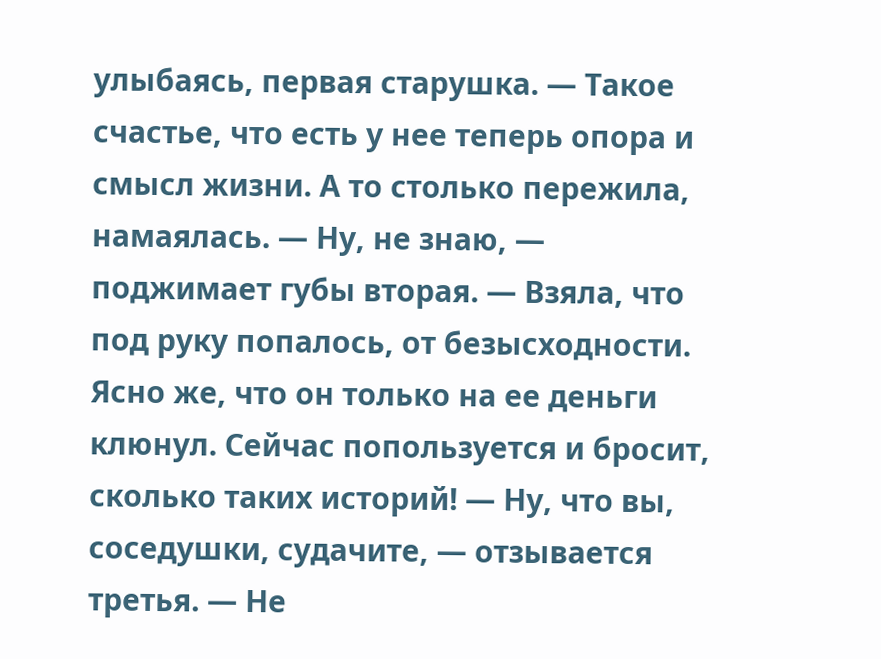улыбаясь, первая старушка. — Такое счастье, что есть у нее теперь опора и смысл жизни. А то столько пережила, намаялась. — Ну, не знаю, — поджимает губы вторая. — Взяла, что под руку попалось, от безысходности. Ясно же, что он только на ее деньги клюнул. Сейчас попользуется и бросит, сколько таких историй! — Ну, что вы, соседушки, судачите, — отзывается третья. — Не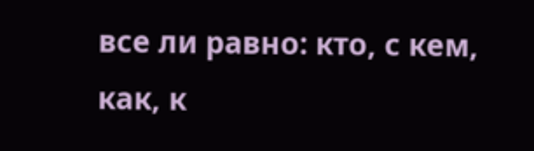все ли равно: кто, с кем, как, к